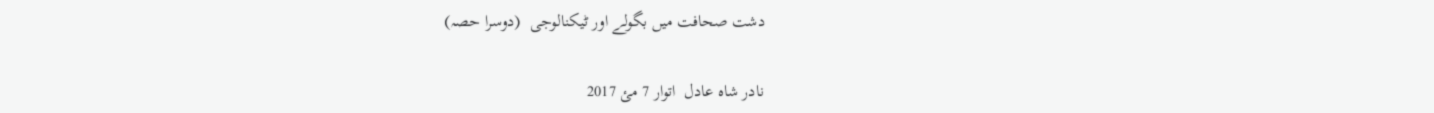دشت صحافت میں بگولے اور ٹیکنالوجی  (دوسرا حصہ)

نادر شاہ عادل  اتوار 7 مئ 2017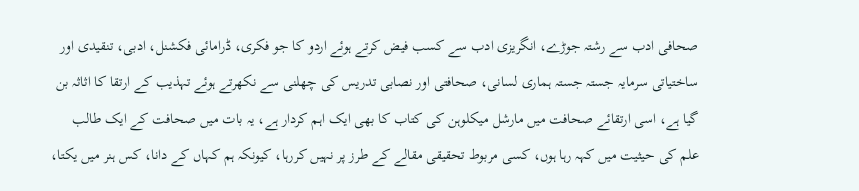صحافی ادب سے رشتہ جوڑے، انگریزی ادب سے کسب فیض کرتے ہوئے اردو کا جو فکری، ڈرامائی فکشنل، ادبی، تنقیدی اور ساختیاتی سرمایہ جستہ جستہ ہماری لسانی، صحافتی اور نصابی تدریس کی چھلنی سے نکھرتے ہوئے تہذیب کے ارتقا کا اثاثہ بن گیا ہے، اسی ارتقائے صحافت میں مارشل میکلوہن کی کتاب کا بھی ایک اہم کردار ہے، یہ بات میں صحافت کے ایک طالب علم کی حیثیت میں کہہ رہا ہوں، کسی مربوط تحقیقی مقالے کے طرز پر نہیں کررہا، کیونکہ ہم کہاں کے دانا، کس ہنر میں یکتا،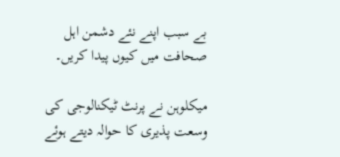بے سبب اپنے نئے دشمن اہل صحافت میں کیوں پیدا کریں۔

میکلوہن نے پرنٹ ٹیکنالوجی کی وسعت پذیری کا حوالہ دیتے ہوئے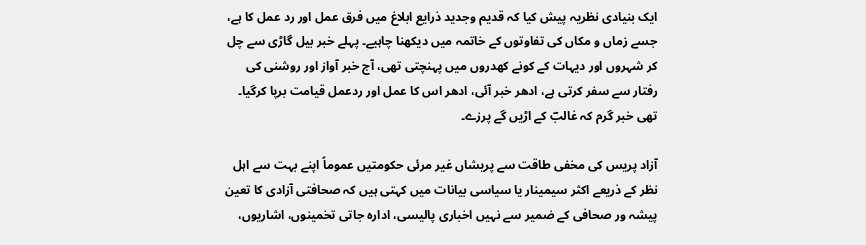ایک بنیادی نظریہ پیش کیا کہ قدیم وجدید ذرایع ابلاغ میں فرق عمل اور رد عمل کا ہے، جسے زماں و مکاں کی تفاوتوں کے خاتمہ میں دیکھنا چاہیے۔ پہلے خبر بیل گاڑی سے چل کر شہروں اور دیہات کے کونے کھدروں میں پہنچتی تھی، آج خبر آواز اور روشنی کی رفتار سے سفر کرتی ہے، ادھر خبر آئی، ادھر اس کا عمل اور ردعمل قیامت برپا کرگیا۔ تھی خبر گرم کہ غالبؔ کے اڑیں گے پرزے۔

آزاد پریس کی مخفی طاقت سے پریشاں غیر مرئی حکومتیں عموماً اپنے بہت سے اہل نظر کے ذریعے اکثر سیمینار یا سیاسی بیانات میں کہتی ہیں کہ صحافتی آزادی کا تعین پیشہ ور صحافی کے ضمیر سے نہیں اخباری پالیسی، ادارہ جاتی تخمینوں، اشاریوں،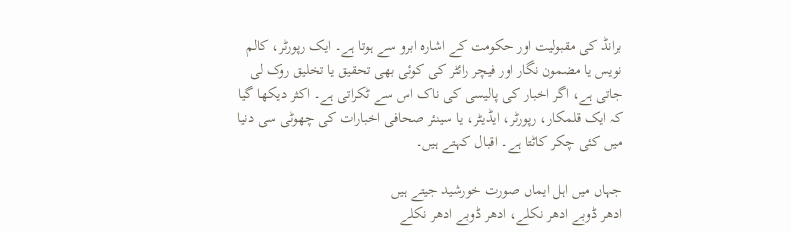برانڈ کی مقبولیت اور حکومت کے اشارہ ابرو سے ہوتا ہے۔ ایک رپورٹر، کالم نویس یا مضمون نگار اور فیچر رائٹر کی کوئی بھی تحقیق یا تخلیق روک لی جاتی ہے، اگر اخبار کی پالیسی کی ناک اس سے ٹکراتی ہے۔ اکثر دیکھا گیا کہ ایک قلمکار، رپورٹر، ایڈیٹر، یا سینئر صحافی اخبارات کی چھوٹی سی دنیا میں کئی چکر کاٹتا ہے۔ اقبال کہتے ہیں۔

جہاں میں اہل ایماں صورت خورشید جیتے ہیں
ادھر ڈوبے ادھر نکلے، ادھر ڈوبے ادھر نکلے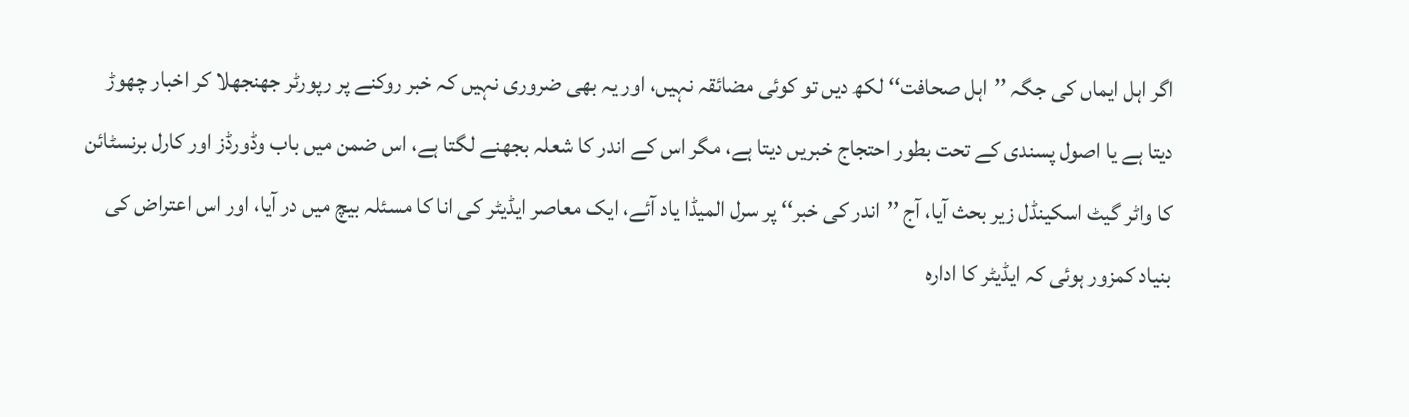اگر اہل ایماں کی جگہ ’’اہل صحافت‘‘ لکھ دیں تو کوئی مضائقہ نہیں، اور یہ بھی ضروری نہیں کہ خبر روکنے پر رپورٹر جھنجھلا کر اخبار چھوڑ دیتا ہے یا اصول پسندی کے تحت بطور احتجاج خبریں دیتا ہے، مگر اس کے اندر کا شعلہ بجھنے لگتا ہے، اس ضمن میں باب وڈورڈز اور کارل برنسٹائن کا واٹر گیٹ اسکینڈل زیر بحث آیا، آج ’’اندر کی خبر‘‘ پر سرل المیڈا یاد آئے، ایک معاصر ایڈیٹر کی انا کا مسئلہ بیچ میں در آیا، اور اس اعتراض کی بنیاد کمزور ہوئی کہ ایڈیٹر کا ادارہ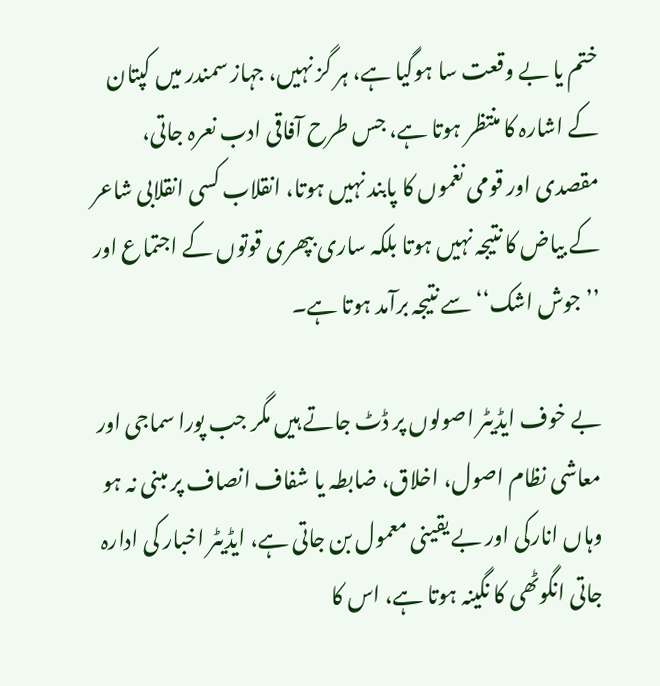ختم یا بے وقعت سا ہوگیا ہے، ہر گز نہیں، جہاز سمندر میں کپتان کے اشارہ کا منتظر ہوتا ہے، جس طرح آفاقی ادب نعرہ جاتی، مقصدی اور قومی نغموں کا پابند نہیں ہوتا، انقلاب کسی انقلابی شاعر کے بیاض کا نتیجہ نہیں ہوتا بلکہ ساری بپھری قوتوں کے اجتماع اور ’’جوش اشک‘‘ سے نتیجہ برآمد ہوتا ہے۔

بے خوف ایڈیٹر اصولوں پر ڈٹ جاتے ہیں مگر جب پورا سماجی اور معاشی نظام اصول، اخلاق، ضابطہ یا شفاف انصاف پر مبنی نہ ہو وہاں انارکی اور بے یقینی معمول بن جاتی ہے، ایڈیٹر اخبار کی ادارہ جاتی انگوٹھی کا نگینہ ہوتا ہے، اس کا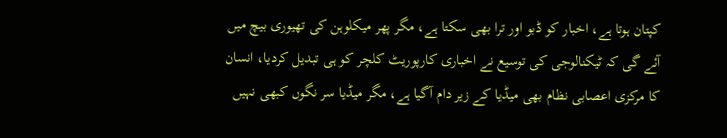کپتان ہوتا ہے، اخبار کو ڈبو اور ترا بھی سکتا ہے، مگر پھر میکلوہن کی تھیوری بیچ میں آئے گی کہ ٹیکنالوجی کی توسیع نے اخباری کارپوریٹ کلچر کو ہی تبدیل کردیا، انسان کا مرکزی اعصابی نظام بھی میڈیا کے زیر دام آگیا ہے، مگر میڈیا سر نگوں کبھی نہیں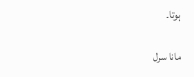ہوتا۔

مانا سرل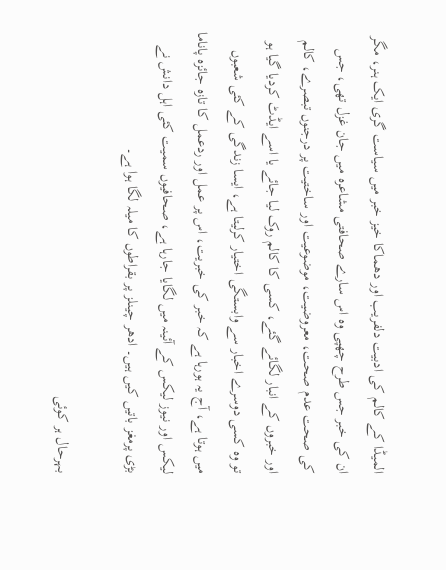المیڈا کے کالم کی ادبیت دلفریب اور دھماکا خیز خبر میں سیاست گری ایک ہنر، مگر ان کی خبر جس طرح چھپی وہ اس سارے صحافتی مشاعرہ میں جان غزل تھی، جس کی صحت عدم صحت، معروضیت، موضوعیت اور ساختیت پر درجنوں تبصرے، کالم اور خبروں کے انبار لگائے گئے، کسی کا کالم روک لیا جائے یا اسے ایڈٹ کردیا گیا ہو تو وہ کسی دوسرے اخبار سے وابستگی اختیار کرلیتا ہے، ایسا زندگی کے کئی شعبوں میں ہوتا ہے، آج یہ ہورہا ہے کہ خبر کی خبریت، اس پر عمل اور ردعمل کا تازہ جائزہ پاناما لیکس اور نیوز لیکس کے آئینہ میں لگایا جارہا ہے، صحافیوں سمیت کئی اہل دانش نے بڑی پرمغز باتیں کیں ہیں۔ ادھر چینلز پر بقراطوں کا میلہ لگا ہوا ہے۔

بہرحال ہر کوئی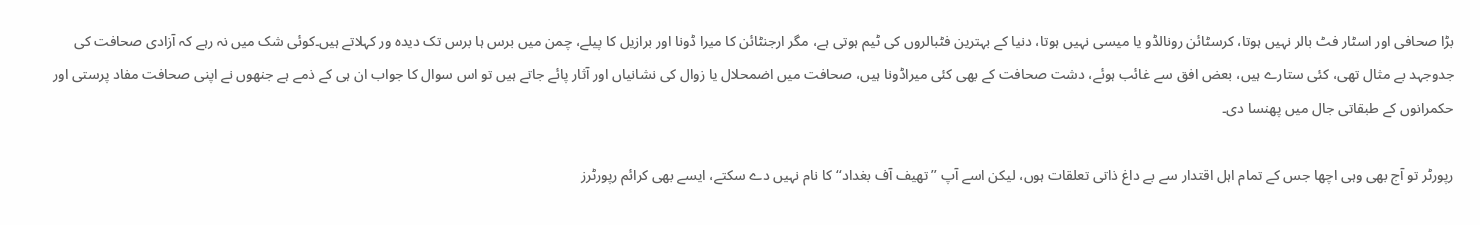بڑا صحافی اور اسٹار فٹ بالر نہیں ہوتا، کرسٹائن رونالڈو یا میسی نہیں ہوتا، دنیا کے بہترین فٹبالروں کی ٹیم ہوتی ہے، مگر ارجنٹائن کا میرا ڈونا اور برازیل کا پیلے، چمن میں برس ہا برس تک دیدہ ور کہلاتے ہیں۔کوئی شک میں نہ رہے کہ آزادی صحافت کی جدوجہد بے مثال تھی، کئی ستارے ہیں، بعض افق سے غائب ہوئے، دشت صحافت کے بھی کئی میراڈونا ہیں، صحافت میں اضمحلال یا زوال کی نشانیاں اور آثار پائے جاتے ہیں تو اس سوال کا جواب ان ہی کے ذمے ہے جنھوں نے اپنی صحافت مفاد پرستی اور حکمرانوں کے طبقاتی جال میں پھنسا دی۔

رپورٹر تو آج بھی وہی اچھا جس کے تمام اہل اقتدار سے بے داغ ذاتی تعلقات ہوں، لیکن اسے آپ ’’تھیف آف بغداد‘‘ کا نام نہیں دے سکتے، ایسے بھی کرائم رپورٹرز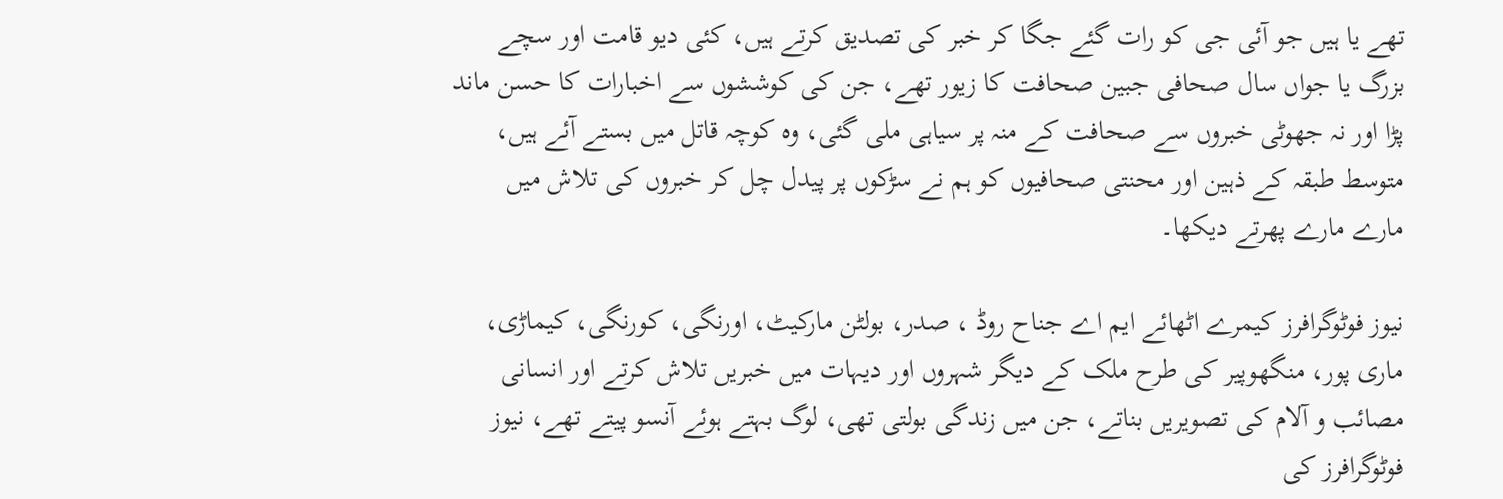تھے یا ہیں جو آئی جی کو رات گئے جگا کر خبر کی تصدیق کرتے ہیں، کئی دیو قامت اور سچے بزرگ یا جواں سال صحافی جبین صحافت کا زیور تھے، جن کی کوششوں سے اخبارات کا حسن ماند پڑا اور نہ جھوٹی خبروں سے صحافت کے منہ پر سیاہی ملی گئی، وہ کوچہ قاتل میں بستے آئے ہیں، متوسط طبقہ کے ذہین اور محنتی صحافیوں کو ہم نے سڑکوں پر پیدل چل کر خبروں کی تلاش میں مارے مارے پھرتے دیکھا۔

نیوز فوٹوگرافرز کیمرے اٹھائے ایم اے جناح روڈ ، صدر، بولٹن مارکیٹ، اورنگی، کورنگی، کیماڑی، ماری پور، منگھوپیر کی طرح ملک کے دیگر شہروں اور دیہات میں خبریں تلاش کرتے اور انسانی مصائب و آلام کی تصویریں بناتے، جن میں زندگی بولتی تھی، لوگ بہتے ہوئے آنسو پیتے تھے، نیوز فوٹوگرافرز کی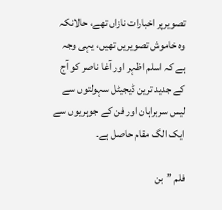تصویرپر اخبارات نازاں تھے، حالانکہ وہ خاموش تصویریں تھیں، یہی وجہ ہے کہ اسلم اظہر اور آغا ناصر کو آج کے جدید ترین ڈیجیٹل سہولتوں سے لیس سربراہان اور فن کے جوہریوں سے ایک الگ مقام حاصل ہے۔

فلم ’’بن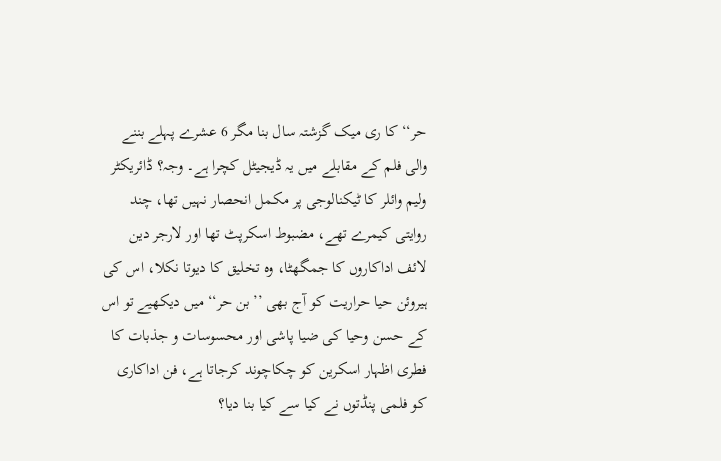حر‘‘ کا ری میک گزشتہ سال بنا مگر 6 عشرے پہلے بننے والی فلم کے مقابلے میں یہ ڈیجیٹل کچرا ہے۔ وجہ؟ ڈائریکٹر ولیم وائلر کا ٹیکنالوجی پر مکمل انحصار نہیں تھا، چند روایتی کیمرے تھے، مضبوط اسکرپٹ تھا اور لارجر دین لائف اداکاروں کا جمگھٹا، وہ تخلیق کا دیوتا نکلا، اس کی ہیروئن حیا حراریت کو آج بھی ’’بن حر‘‘ میں دیکھیے تو اس کے حسن وحیا کی ضیا پاشی اور محسوسات و جذبات کا فطری اظہار اسکرین کو چکاچوند کرجاتا ہے، فن اداکاری کو فلمی پنڈتوں نے کیا سے کیا بنا دیا؟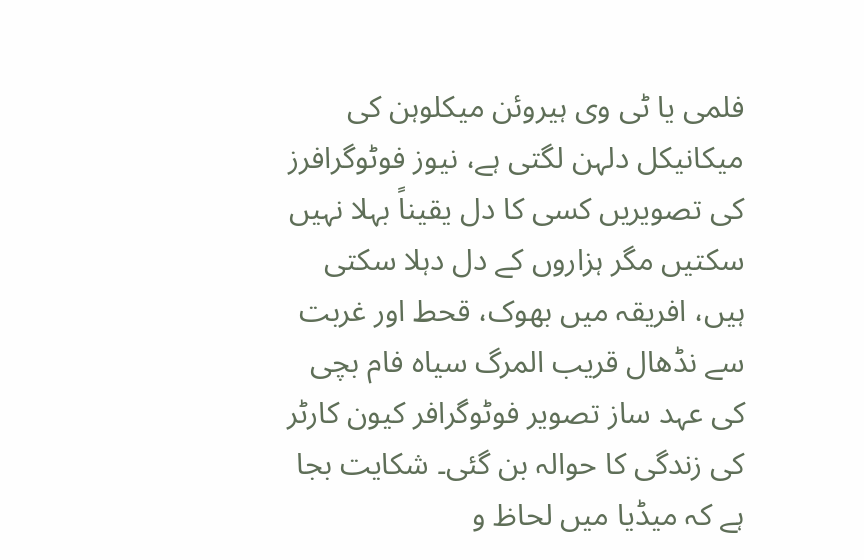فلمی یا ٹی وی ہیروئن میکلوہن کی میکانیکل دلہن لگتی ہے، نیوز فوٹوگرافرز کی تصویریں کسی کا دل یقیناً بہلا نہیں سکتیں مگر ہزاروں کے دل دہلا سکتی ہیں، افریقہ میں بھوک، قحط اور غربت سے نڈھال قریب المرگ سیاہ فام بچی کی عہد ساز تصویر فوٹوگرافر کیون کارٹر کی زندگی کا حوالہ بن گئی۔ شکایت بجا ہے کہ میڈیا میں لحاظ و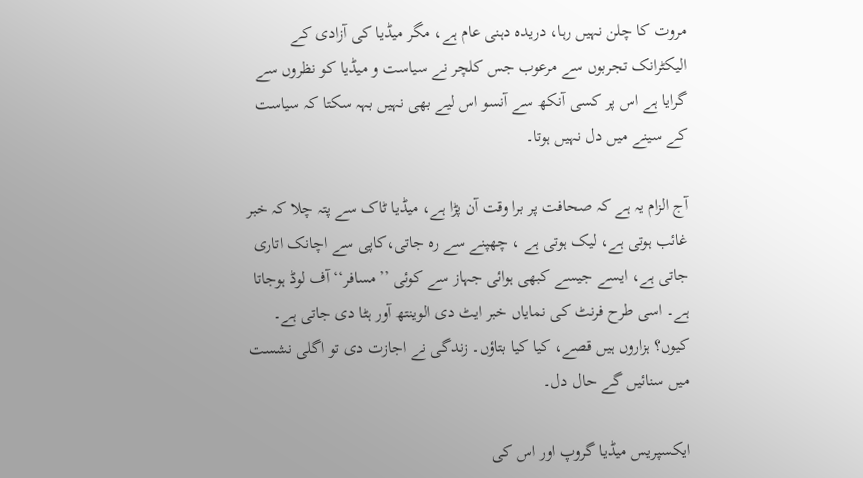مروت کا چلن نہیں رہا، دریدہ دہنی عام ہے، مگر میڈیا کی آزادی کے الیکٹرانک تجربوں سے مرعوب جس کلچر نے سیاست و میڈیا کو نظروں سے گرایا ہے اس پر کسی آنکھ سے آنسو اس لیے بھی نہیں بہہ سکتا کہ سیاست کے سینے میں دل نہیں ہوتا۔

آج الزام یہ ہے کہ صحافت پر برا وقت آن پڑا ہے، میڈیا ٹاک سے پتہ چلا کہ خبر غائب ہوتی ہے، لیک ہوتی ہے ، چھپنے سے رہ جاتی،کاپی سے اچانک اتاری جاتی ہے، ایسے جیسے کبھی ہوائی جہاز سے کوئی ’’مسافر‘‘ آف لوڈ ہوجاتا ہے۔ اسی طرح فرنٹ کی نمایاں خبر ایٹ دی الوینتھ آور ہٹا دی جاتی ہے۔ کیوں؟ ہزاروں ہیں قصے، کیا کیا بتاؤں۔ زندگی نے اجازت دی تو اگلی نشست میں سنائیں گے حال دل۔

ایکسپریس میڈیا گروپ اور اس کی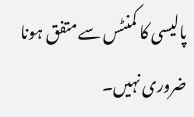پالیسی کا کمنٹس سے متفق ہونا ضروری نہیں۔